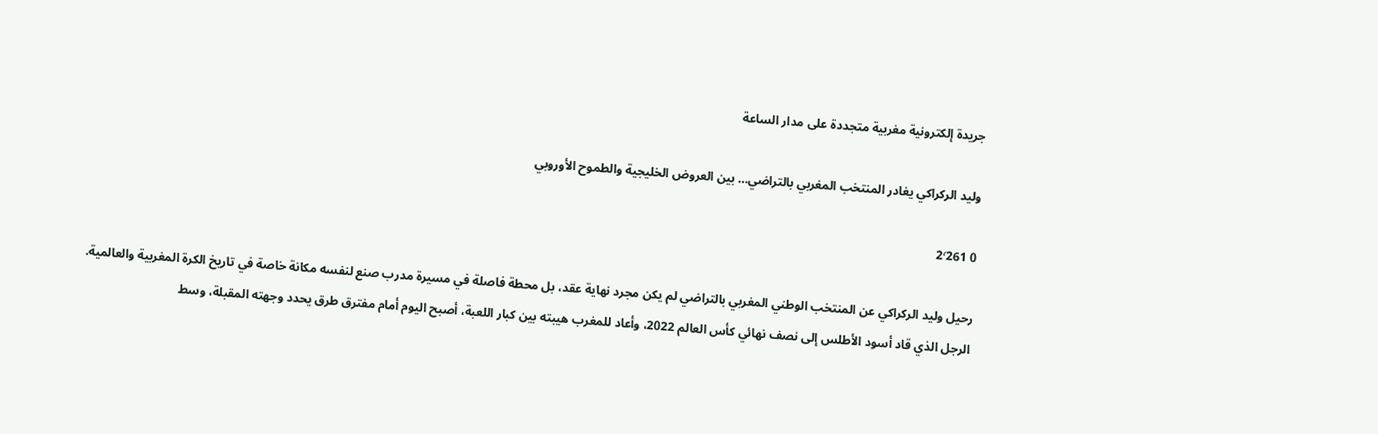جريدة إلكترونية مغربية متجددة على مدار الساعة

وليد الركراكي يغادر المنتخب المغربي بالتراضي… بين العروض الخليجية والطموح الأوروبي

0 2٬261

رحيل وليد الركراكي عن المنتخب الوطني المغربي بالتراضي لم يكن مجرد نهاية عقد، بل محطة فاصلة في مسيرة مدرب صنع لنفسه مكانة خاصة في تاريخ الكرة المغربية والعالمية. الرجل الذي قاد أسود الأطلس إلى نصف نهائي كأس العالم 2022، وأعاد للمغرب هيبته بين كبار اللعبة، أصبح اليوم أمام مفترق طرق يحدد وجهته المقبلة، وسط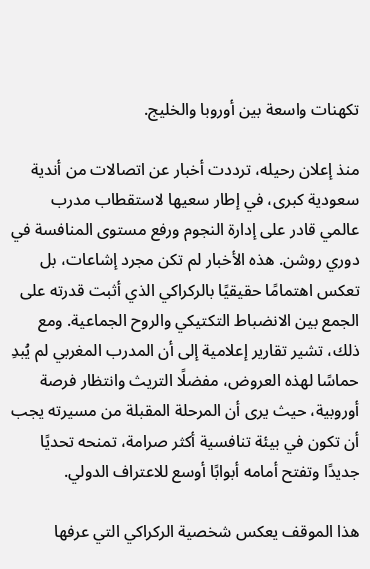تكهنات واسعة بين أوروبا والخليج.

منذ إعلان رحيله، ترددت أخبار عن اتصالات من أندية سعودية كبرى، في إطار سعيها لاستقطاب مدرب عالمي قادر على إدارة النجوم ورفع مستوى المنافسة في دوري روشن. هذه الأخبار لم تكن مجرد إشاعات، بل تعكس اهتمامًا حقيقيًا بالركراكي الذي أثبت قدرته على الجمع بين الانضباط التكتيكي والروح الجماعية. ومع ذلك، تشير تقارير إعلامية إلى أن المدرب المغربي لم يُبدِ حماسًا لهذه العروض، مفضلًا التريث وانتظار فرصة أوروبية، حيث يرى أن المرحلة المقبلة من مسيرته يجب أن تكون في بيئة تنافسية أكثر صرامة، تمنحه تحديًا جديدًا وتفتح أمامه أبوابًا أوسع للاعتراف الدولي.

هذا الموقف يعكس شخصية الركراكي التي عرفها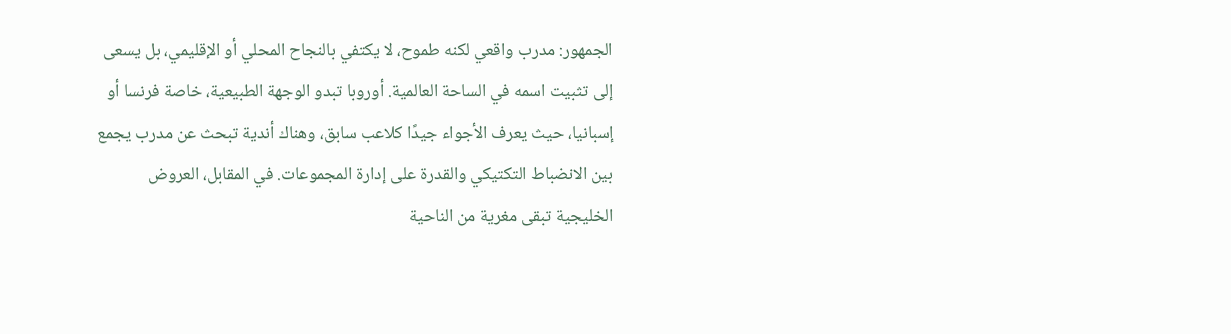الجمهور: مدرب واقعي لكنه طموح، لا يكتفي بالنجاح المحلي أو الإقليمي، بل يسعى إلى تثبيت اسمه في الساحة العالمية. أوروبا تبدو الوجهة الطبيعية، خاصة فرنسا أو إسبانيا، حيث يعرف الأجواء جيدًا كلاعب سابق، وهناك أندية تبحث عن مدرب يجمع بين الانضباط التكتيكي والقدرة على إدارة المجموعات. في المقابل، العروض الخليجية تبقى مغرية من الناحية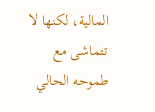المالية، لكنها لا تتماشى مع طموحه الحالي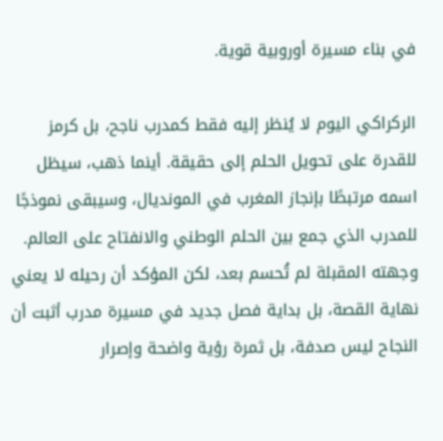في بناء مسيرة أوروبية قوية.

الركراكي اليوم لا يُنظر إليه فقط كمدرب ناجح، بل كرمز للقدرة على تحويل الحلم إلى حقيقة. أينما ذهب، سيظل اسمه مرتبطًا بإنجاز المغرب في المونديال، وسيبقى نموذجًا للمدرب الذي جمع بين الحلم الوطني والانفتاح على العالم. وجهته المقبلة لم تُحسم بعد، لكن المؤكد أن رحيله لا يعني نهاية القصة، بل بداية فصل جديد في مسيرة مدرب أثبت أن النجاح ليس صدفة، بل ثمرة رؤية واضحة وإصرار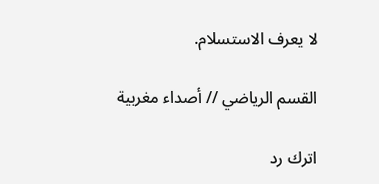لا يعرف الاستسلام.

القسم الرياضي // أصداء مغربية

اترك رد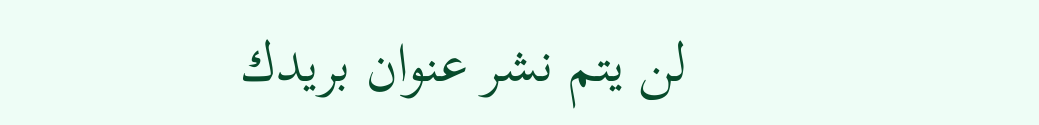لن يتم نشر عنوان بريدك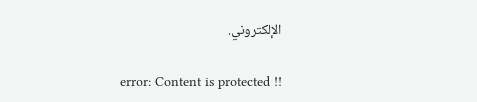الإلكتروني.

error: Content is protected !!